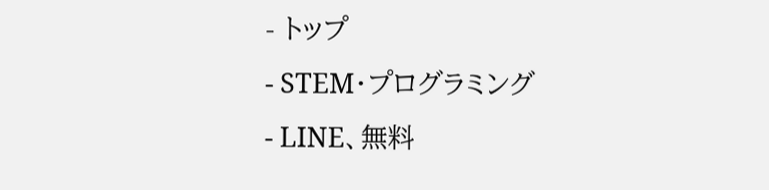- トップ
- STEM・プログラミング
- LINE、無料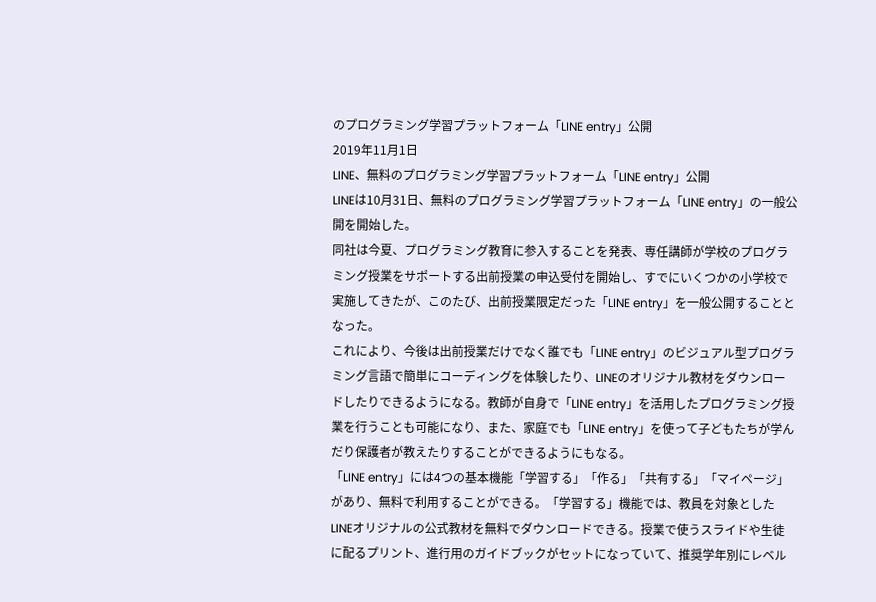のプログラミング学習プラットフォーム「LINE entry」公開
2019年11月1日
LINE、無料のプログラミング学習プラットフォーム「LINE entry」公開
LINEは10月31日、無料のプログラミング学習プラットフォーム「LINE entry」の一般公開を開始した。
同社は今夏、プログラミング教育に参入することを発表、専任講師が学校のプログラミング授業をサポートする出前授業の申込受付を開始し、すでにいくつかの小学校で実施してきたが、このたび、出前授業限定だった「LINE entry」を一般公開することとなった。
これにより、今後は出前授業だけでなく誰でも「LINE entry」のビジュアル型プログラミング言語で簡単にコーディングを体験したり、LINEのオリジナル教材をダウンロードしたりできるようになる。教師が自身で「LINE entry」を活用したプログラミング授業を行うことも可能になり、また、家庭でも「LINE entry」を使って子どもたちが学んだり保護者が教えたりすることができるようにもなる。
「LINE entry」には4つの基本機能「学習する」「作る」「共有する」「マイページ」があり、無料で利用することができる。「学習する」機能では、教員を対象としたLINEオリジナルの公式教材を無料でダウンロードできる。授業で使うスライドや生徒に配るプリント、進行用のガイドブックがセットになっていて、推奨学年別にレベル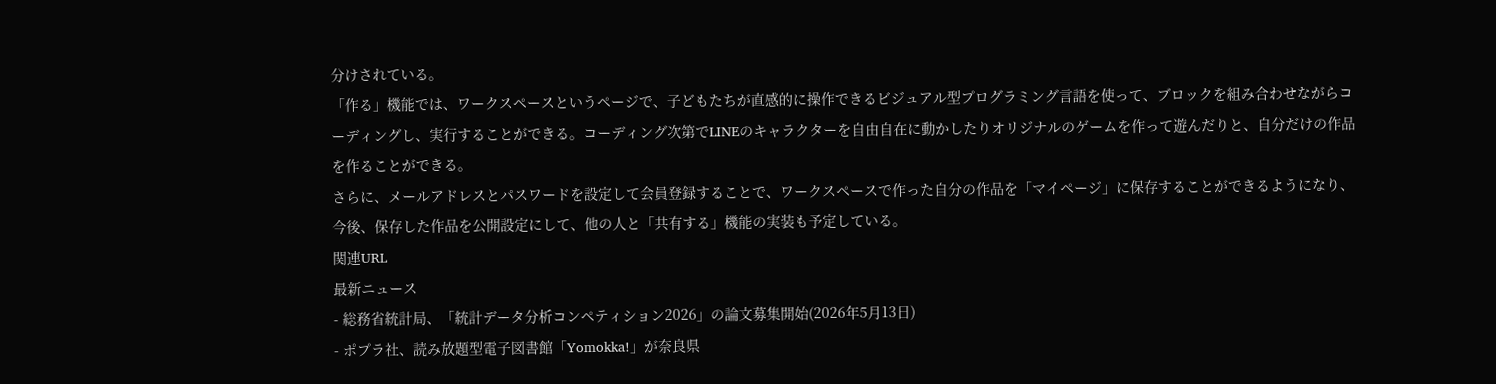分けされている。
「作る」機能では、ワークスペースというページで、子どもたちが直感的に操作できるビジュアル型プログラミング言語を使って、ブロックを組み合わせながらコーディングし、実行することができる。コーディング次第でLINEのキャラクターを自由自在に動かしたりオリジナルのゲームを作って遊んだりと、自分だけの作品を作ることができる。
さらに、メールアドレスとパスワードを設定して会員登録することで、ワークスペースで作った自分の作品を「マイページ」に保存することができるようになり、今後、保存した作品を公開設定にして、他の人と「共有する」機能の実装も予定している。
関連URL
最新ニュース
- 総務省統計局、「統計データ分析コンペティション2026」の論文募集開始(2026年5月13日)
- ポプラ社、読み放題型電子図書館「Yomokka!」が奈良県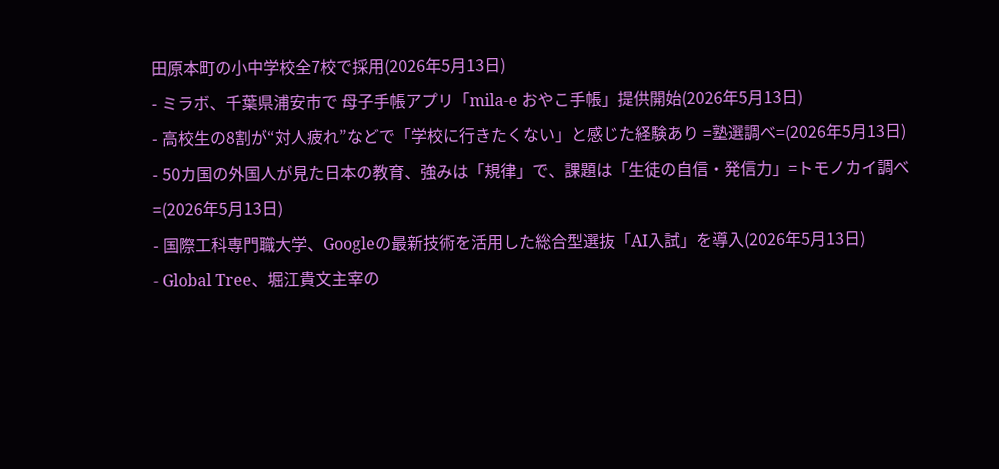田原本町の小中学校全7校で採用(2026年5月13日)
- ミラボ、千葉県浦安市で 母子手帳アプリ「mila-e おやこ手帳」提供開始(2026年5月13日)
- 高校生の8割が“対人疲れ”などで「学校に行きたくない」と感じた経験あり =塾選調べ=(2026年5月13日)
- 50カ国の外国人が見た日本の教育、強みは「規律」で、課題は「生徒の自信・発信力」=トモノカイ調べ=(2026年5月13日)
- 国際工科専門職大学、Googleの最新技術を活用した総合型選抜「AI入試」を導入(2026年5月13日)
- Global Tree、堀江貴文主宰の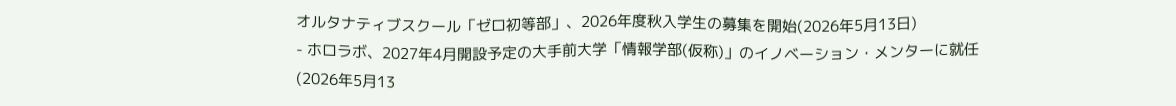オルタナティブスクール「ゼロ初等部」、2026年度秋入学生の募集を開始(2026年5月13日)
- ホロラボ、2027年4月開設予定の大手前大学「情報学部(仮称)」のイノベーション・メンターに就任(2026年5月13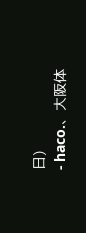日)
- haco.、大阪体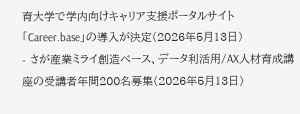育大学で学内向けキャリア支援ポータルサイト「Career.base」の導入が決定(2026年5月13日)
- さが産業ミライ創造ベース、データ利活用/AX人材育成講座の受講者年間200名募集(2026年5月13日)